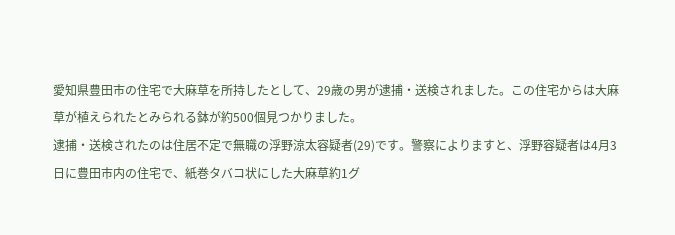愛知県豊田市の住宅で大麻草を所持したとして、29歳の男が逮捕・送検されました。この住宅からは大麻草が植えられたとみられる鉢が約500個見つかりました。
逮捕・送検されたのは住居不定で無職の浮野涼太容疑者(29)です。警察によりますと、浮野容疑者は4月3日に豊田市内の住宅で、紙巻タバコ状にした大麻草約1グ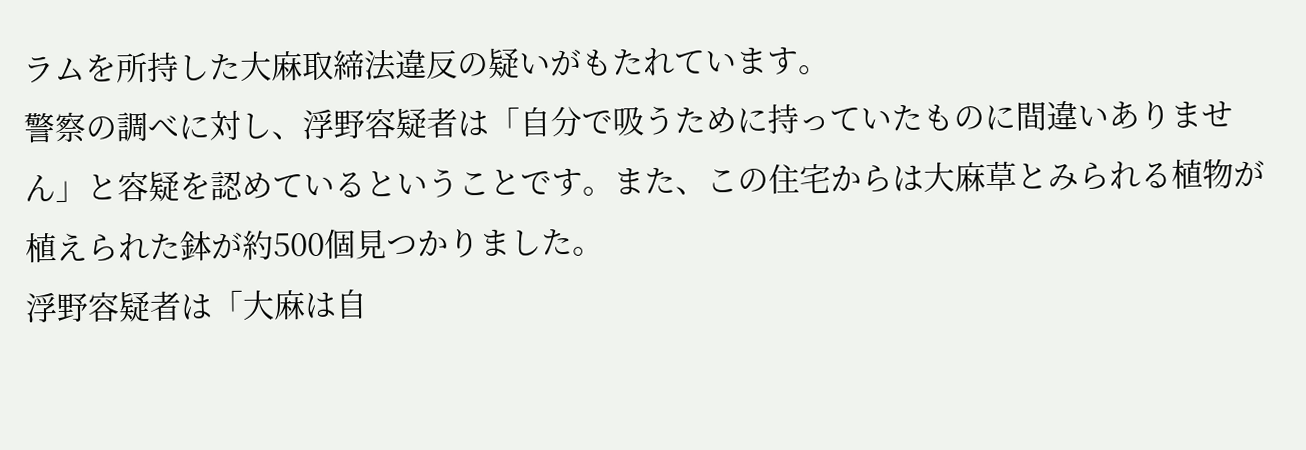ラムを所持した大麻取締法違反の疑いがもたれています。
警察の調べに対し、浮野容疑者は「自分で吸うために持っていたものに間違いありません」と容疑を認めているということです。また、この住宅からは大麻草とみられる植物が植えられた鉢が約500個見つかりました。
浮野容疑者は「大麻は自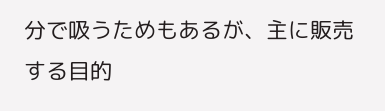分で吸うためもあるが、主に販売する目的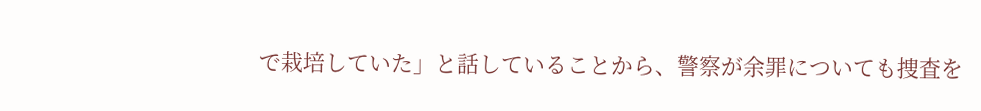で栽培していた」と話していることから、警察が余罪についても捜査を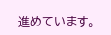進めています。